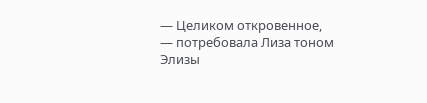— Целиком откровенное, — потребовала Лиза тоном Элизы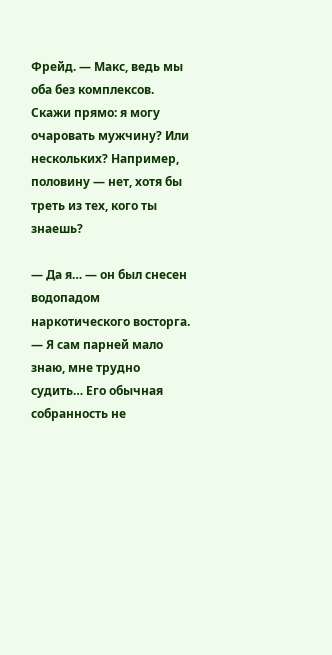Фрейд. — Макс, ведь мы оба без комплексов. Скажи прямо: я могу очаровать мужчину? Или нескольких? Например, половину — нет, хотя бы треть из тех, кого ты знаешь?

— Да я… — он был снесен водопадом наркотического восторга. — Я сам парней мало знаю, мне трудно судить… Его обычная собранность не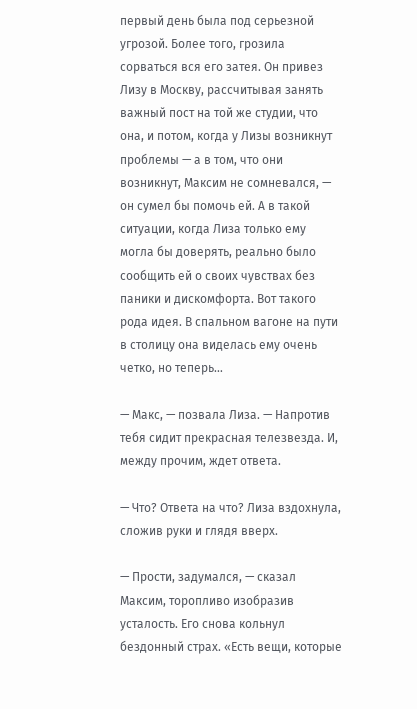первый день была под серьезной угрозой. Более того, грозила сорваться вся его затея. Он привез Лизу в Москву, рассчитывая занять важный пост на той же студии, что она, и потом, когда у Лизы возникнут проблемы — а в том, что они возникнут, Максим не сомневался, — он сумел бы помочь ей. А в такой ситуации, когда Лиза только ему могла бы доверять, реально было сообщить ей о своих чувствах без паники и дискомфорта. Вот такого рода идея. В спальном вагоне на пути в столицу она виделась ему очень четко, но теперь…

— Макс, — позвала Лиза. — Напротив тебя сидит прекрасная телезвезда. И, между прочим, ждет ответа.

— Что? Ответа на что? Лиза вздохнула, сложив руки и глядя вверх.

— Прости, задумался, — сказал Максим, торопливо изобразив усталость. Его снова кольнул бездонный страх. «Есть вещи, которые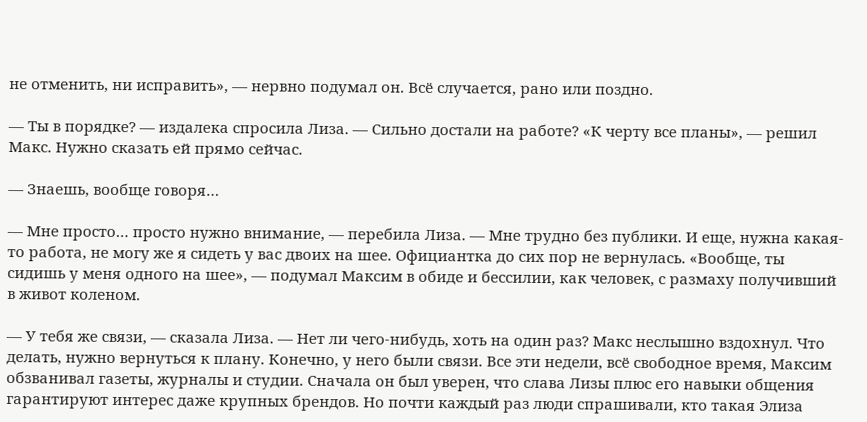не отменить, ни исправить», — нервно подумал он. Всё случается, рано или поздно.

— Ты в порядке? — издалека спросила Лиза. — Сильно достали на работе? «К черту все планы», — решил Макс. Нужно сказать ей прямо сейчас.

— Знаешь, вообще говоря…

— Мне просто… просто нужно внимание, — перебила Лиза. — Мне трудно без публики. И еще, нужна какая-то работа, не могу же я сидеть у вас двоих на шее. Официантка до сих пор не вернулась. «Вообще, ты сидишь у меня одного на шее», — подумал Максим в обиде и бессилии, как человек, с размаху получивший в живот коленом.

— У тебя же связи, — сказала Лиза. — Нет ли чего-нибудь, хоть на один раз? Макс неслышно вздохнул. Что делать, нужно вернуться к плану. Конечно, у него были связи. Все эти недели, всё свободное время, Максим обзванивал газеты, журналы и студии. Сначала он был уверен, что слава Лизы плюс его навыки общения гарантируют интерес даже крупных брендов. Но почти каждый раз люди спрашивали, кто такая Элиза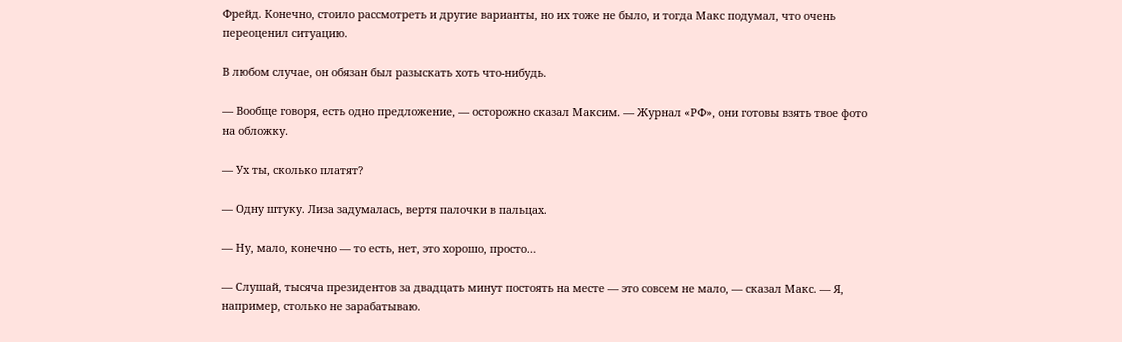Фрейд. Конечно, стоило рассмотреть и другие варианты, но их тоже не было, и тогда Макс подумал, что очень переоценил ситуацию.

В любом случае, он обязан был разыскать хоть что-нибудь.

— Вообще говоря, есть одно предложение, — осторожно сказал Максим. — Журнал «РФ», они готовы взять твое фото на обложку.

— Ух ты, сколько платят?

— Одну штуку. Лиза задумалась, вертя палочки в пальцах.

— Ну, мало, конечно — то есть, нет, это хорошо, просто…

— Слушай, тысяча президентов за двадцать минут постоять на месте — это совсем не мало, — сказал Макс. — Я, например, столько не зарабатываю.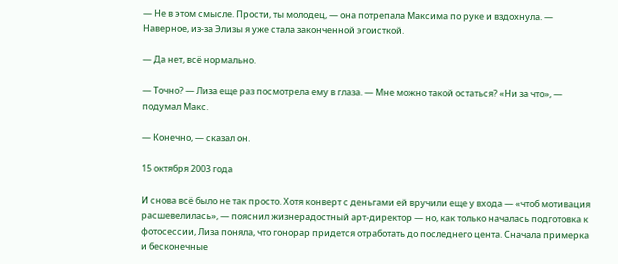— Не в этом смысле. Прости, ты молодец, — она потрепала Максима по руке и вздохнула. — Наверное, из-за Элизы я уже стала законченной эгоисткой.

— Да нет, всё нормально.

— Точно? — Лиза еще раз посмотрела ему в глаза. — Мне можно такой остаться? «Ни за что», — подумал Макс.

— Конечно, — сказал он.

15 октября 2003 года

И снова всё было не так просто. Хотя конверт с деньгами ей вручили еще у входа — «чтоб мотивация расшевелилась», — пояснил жизнерадостный арт-директор — но, как только началась подготовка к фотосессии, Лиза поняла, что гонорар придется отработать до последнего цента. Сначала примерка и бесконечные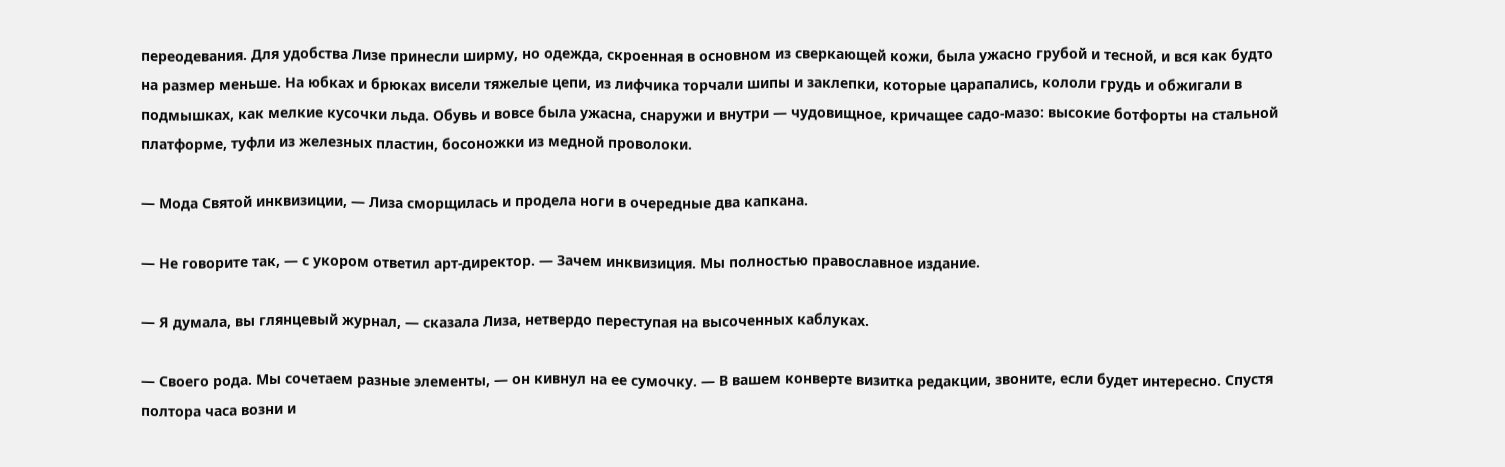переодевания. Для удобства Лизе принесли ширму, но одежда, скроенная в основном из сверкающей кожи, была ужасно грубой и тесной, и вся как будто на размер меньше. На юбках и брюках висели тяжелые цепи, из лифчика торчали шипы и заклепки, которые царапались, кололи грудь и обжигали в подмышках, как мелкие кусочки льда. Обувь и вовсе была ужасна, снаружи и внутри — чудовищное, кричащее садо-мазо: высокие ботфорты на стальной платформе, туфли из железных пластин, босоножки из медной проволоки.

— Мода Святой инквизиции, — Лиза сморщилась и продела ноги в очередные два капкана.

— Не говорите так, — с укором ответил арт-директор. — Зачем инквизиция. Мы полностью православное издание.

— Я думала, вы глянцевый журнал, — сказала Лиза, нетвердо переступая на высоченных каблуках.

— Своего рода. Мы сочетаем разные элементы, — он кивнул на ее сумочку. — В вашем конверте визитка редакции, звоните, если будет интересно. Спустя полтора часа возни и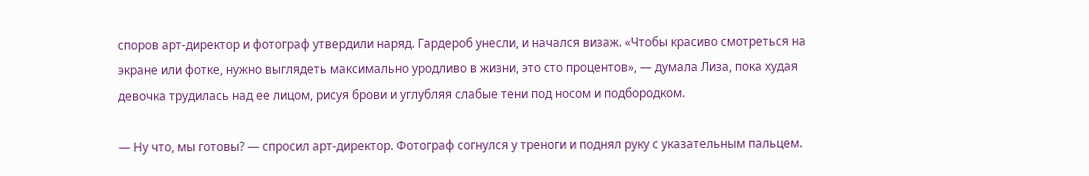споров арт-директор и фотограф утвердили наряд. Гардероб унесли, и начался визаж. «Чтобы красиво смотреться на экране или фотке, нужно выглядеть максимально уродливо в жизни, это сто процентов», — думала Лиза, пока худая девочка трудилась над ее лицом, рисуя брови и углубляя слабые тени под носом и подбородком.

— Ну что, мы готовы? — спросил арт-директор. Фотограф согнулся у треноги и поднял руку с указательным пальцем.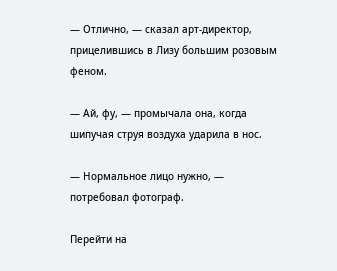— Отлично, — сказал арт-директор, прицелившись в Лизу большим розовым феном.

— Ай, фу, — промычала она, когда шипучая струя воздуха ударила в нос.

— Нормальное лицо нужно, — потребовал фотограф.

Перейти на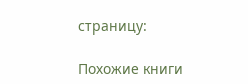страницу:

Похожие книги